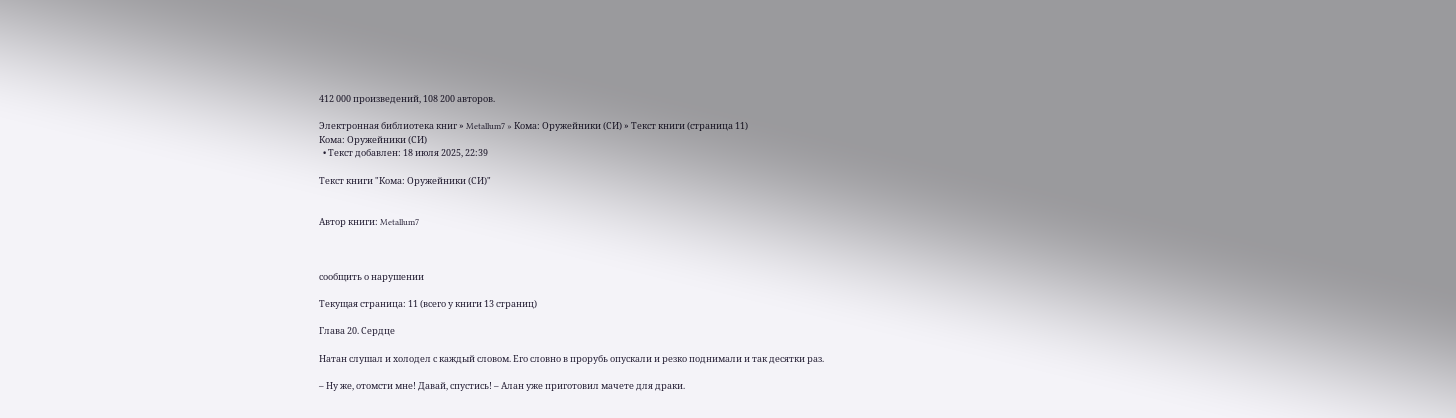412 000 произведений, 108 200 авторов.

Электронная библиотека книг » Metallum7 » Кома: Оружейники (СИ) » Текст книги (страница 11)
Кома: Оружейники (СИ)
  • Текст добавлен: 18 июля 2025, 22:39

Текст книги "Кома: Оружейники (СИ)"


Автор книги: Metallum7



сообщить о нарушении

Текущая страница: 11 (всего у книги 13 страниц)

Глава 20. Сердце

Натан слушал и холодел с каждый словом. Его словно в прорубь опускали и резко поднимали и так десятки раз.

– Ну же, отомсти мне! Давай, спустись! – Алан уже приготовил мачете для драки.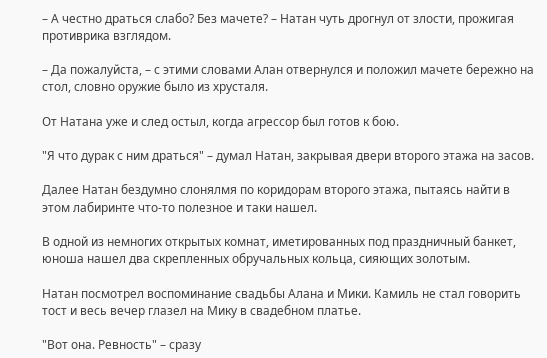– А честно драться слабо? Без мачете? – Натан чуть дрогнул от злости, прожигая противрика взглядом.

– Да пожалуйста, – с этими словами Алан отвернулся и положил мачете бережно на стол, словно оружие было из хрусталя.

От Натана уже и след остыл, когда агрессор был готов к бою.

"Я что дурак с ним драться" – думал Натан, закрывая двери второго этажа на засов.

Далее Натан бездумно слонялмя по коридорам второго этажа, пытаясь найти в этом лабиринте что-то полезное и таки нашел.

В одной из немногих открытых комнат, иметированных под праздничный банкет, юноша нашел два скрепленных обручальных кольца, сияющих золотым.

Натан посмотрел воспоминание свадьбы Алана и Мики. Камиль не стал говорить тост и весь вечер глазел на Мику в свадебном платье.

"Вот она. Ревность" – сразу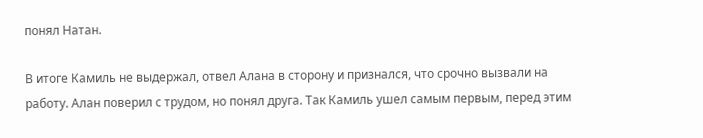понял Натан.

В итоге Камиль не выдержал, отвел Алана в сторону и признался, что срочно вызвали на работу. Алан поверил с трудом, но понял друга. Так Камиль ушел самым первым, перед этим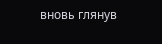вновь глянув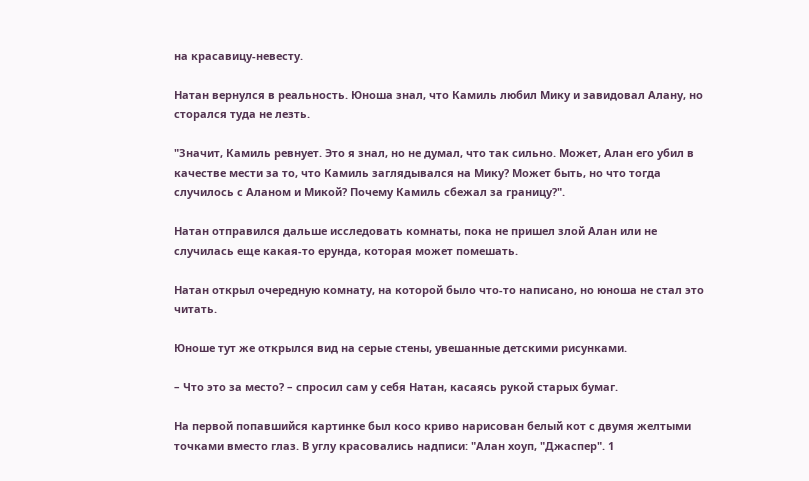на красавицу-невесту.

Натан вернулся в реальность. Юноша знал, что Камиль любил Мику и завидовал Алану, но сторался туда не лезть.

"Значит, Камиль ревнует. Это я знал, но не думал, что так сильно. Может, Алан его убил в качестве мести за то, что Камиль заглядывался на Мику? Может быть, но что тогда случилось с Аланом и Микой? Почему Камиль сбежал за границу?".

Натан отправился дальше исследовать комнаты, пока не пришел злой Алан или не случилась еще какая-то ерунда, которая может помешать.

Натан открыл очередную комнату, на которой было что-то написано, но юноша не стал это читать.

Юноше тут же открылся вид на серые стены, увешанные детскими рисунками.

– Что это за место? – спросил сам у себя Натан, касаясь рукой старых бумаг.

На первой попавшийся картинке был косо криво нарисован белый кот с двумя желтыми точками вместо глаз. В углу красовались надписи: "Алан хоуп, "Джаспер". 1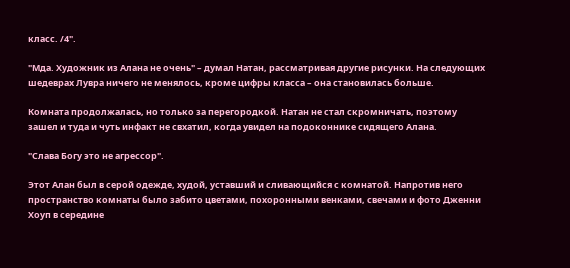класс. /4".

"Мда. Художник из Алана не очень" – думал Натан, рассматривая другие рисунки. На следующих шедеврах Лувра ничего не менялось, кроме цифры класса – она становилась больше.

Комната продолжалась, но только за перегородкой. Натан не стал скромничать, поэтому зашел и туда и чуть инфакт не свхатил, когда увидел на подоконнике сидящего Алана.

"Слава Богу это не агрессор".

Этот Алан был в серой одежде, худой, уставший и сливающийся с комнатой. Напротив него пространство комнаты было забито цветами, похоронными венками, свечами и фото Дженни Хоуп в середине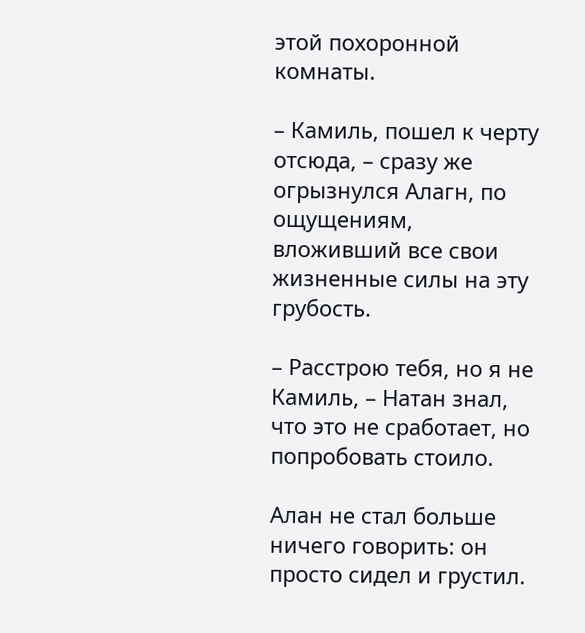этой похоронной комнаты.

– Камиль, пошел к черту отсюда, – сразу же огрызнулся Алагн, по ощущениям, вложивший все свои жизненные силы на эту грубость.

– Расстрою тебя, но я не Камиль, – Натан знал, что это не сработает, но попробовать стоило.

Алан не стал больше ничего говорить: он просто сидел и грустил.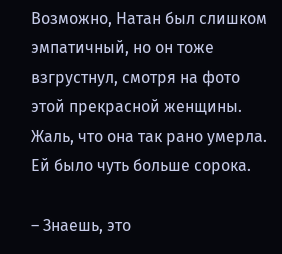Возможно, Натан был слишком эмпатичный, но он тоже взгрустнул, смотря на фото этой прекрасной женщины. Жаль, что она так рано умерла. Ей было чуть больше сорока.

– Знаешь, это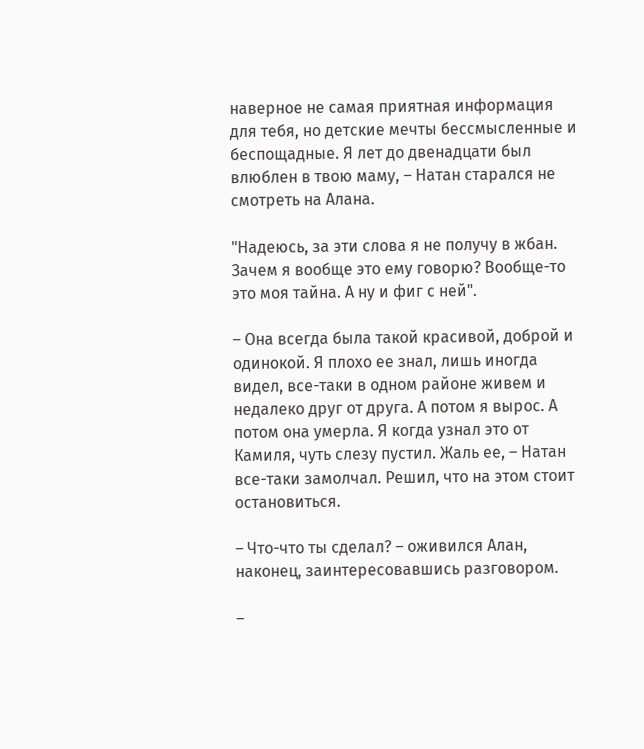наверное не самая приятная информация для тебя, но детские мечты бессмысленные и беспощадные. Я лет до двенадцати был влюблен в твою маму, – Натан старался не смотреть на Алана.

"Надеюсь, за эти слова я не получу в жбан. Зачем я вообще это ему говорю? Вообще-то это моя тайна. А ну и фиг с ней".

– Она всегда была такой красивой, доброй и одинокой. Я плохо ее знал, лишь иногда видел, все-таки в одном районе живем и недалеко друг от друга. А потом я вырос. А потом она умерла. Я когда узнал это от Камиля, чуть слезу пустил. Жаль ее, – Натан все-таки замолчал. Решил, что на этом стоит остановиться.

– Что-что ты сделал? – оживился Алан, наконец, заинтересовавшись разговором.

–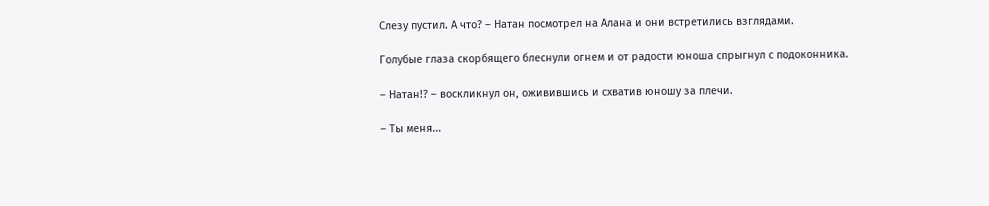Слезу пустил. А что? – Натан посмотрел на Алана и они встретились взглядами.

Голубые глаза скорбящего блеснули огнем и от радости юноша спрыгнул с подоконника.

– Натан!? – воскликнул он, оживившись и схватив юношу за плечи.

– Ты меня...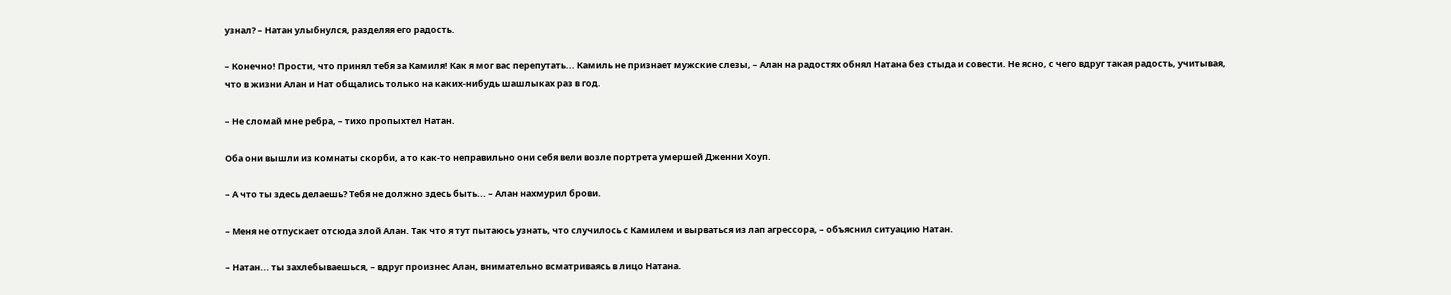узнал? – Натан улыбнулся, разделяя его радость.

– Конечно! Прости, что принял тебя за Камиля! Как я мог вас перепутать... Камиль не признает мужские слезы, – Алан на радостях обнял Натана без стыда и совести. Не ясно, с чего вдруг такая радость, учитывая, что в жизни Алан и Нат общались только на каких-нибудь шашлыках раз в год.

– Не сломай мне ребра, – тихо пропыхтел Натан.

Оба они вышли из комнаты скорби, а то как-то неправильно они себя вели возле портрета умершей Дженни Хоуп.

– А что ты здесь делаешь? Тебя не должно здесь быть... – Алан нахмурил брови.

– Меня не отпускает отсюда злой Алан. Так что я тут пытаюсь узнать, что случилось с Камилем и вырваться из лап агрессора, – объяснил ситуацию Натан.

– Натан... ты захлебываешься, – вдруг произнес Алан, внимательно всматриваясь в лицо Натана.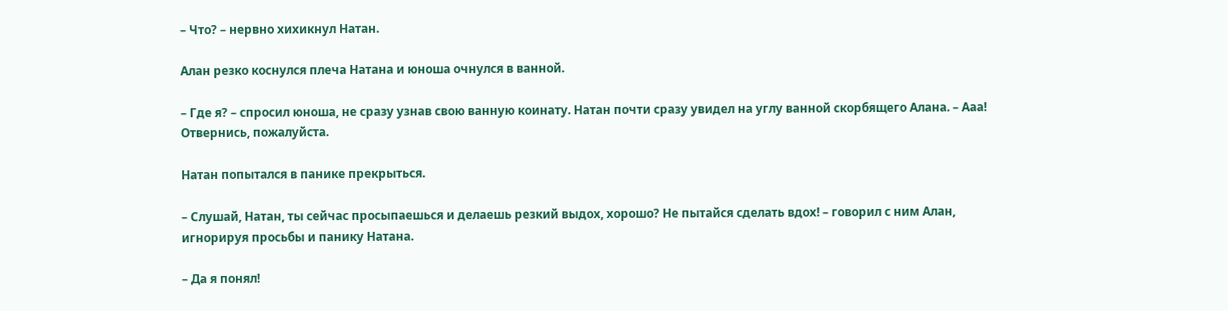– Что? – нервно хихикнул Натан.

Алан резко коснулся плеча Натана и юноша очнулся в ванной.

– Где я? – спросил юноша, не сразу узнав свою ванную коинату. Натан почти сразу увидел на углу ванной скорбящего Алана. – Ааа! Отвернись, пожалуйста.

Натан попытался в панике прекрыться.

– Слушай, Натан, ты сейчас просыпаешься и делаешь резкий выдох, хорошо? Не пытайся сделать вдох! – говорил с ним Алан, игнорируя просьбы и панику Натана.

– Да я понял!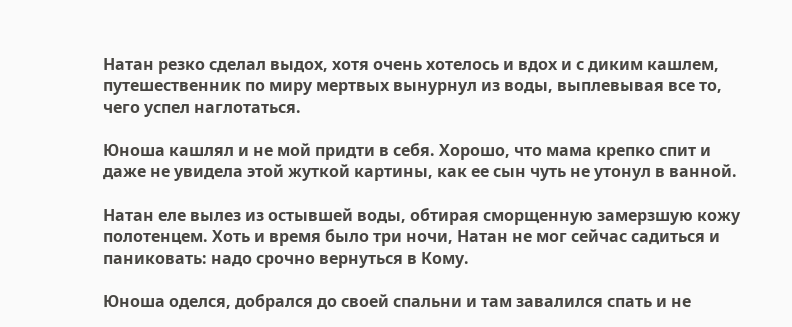Натан резко сделал выдох, хотя очень хотелось и вдох и с диким кашлем, путешественник по миру мертвых вынурнул из воды, выплевывая все то, чего успел наглотаться.

Юноша кашлял и не мой придти в себя. Хорошо, что мама крепко спит и даже не увидела этой жуткой картины, как ее сын чуть не утонул в ванной.

Натан еле вылез из остывшей воды, обтирая сморщенную замерзшую кожу полотенцем. Хоть и время было три ночи, Натан не мог сейчас садиться и паниковать: надо срочно вернуться в Кому.

Юноша оделся, добрался до своей спальни и там завалился спать и не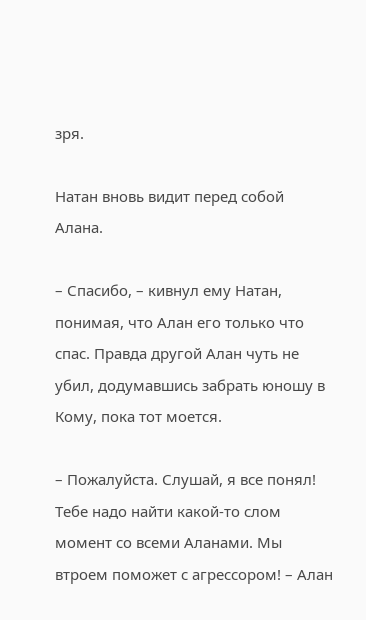зря.

Натан вновь видит перед собой Алана.

– Спасибо, – кивнул ему Натан, понимая, что Алан его только что спас. Правда другой Алан чуть не убил, додумавшись забрать юношу в Кому, пока тот моется.

– Пожалуйста. Слушай, я все понял! Тебе надо найти какой-то слом момент со всеми Аланами. Мы втроем поможет с агрессором! – Алан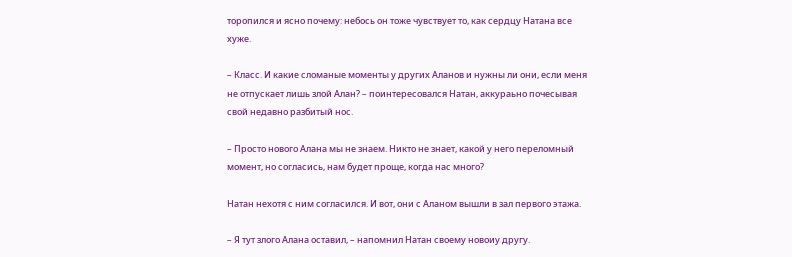торопился и ясно почему: небось он тоже чувствует то, как сердцу Натана все хуже.

– Класс. И какие сломаные моменты у других Аланов и нужны ли они, если меня не отпускает лишь злой Алан? – поинтересовался Натан, аккураьно почесывая свой недавно разбитый нос.

– Просто нового Алана мы не знаем. Никто не знает, какой у него переломный момент, но согласись, нам будет проще, когда нас много?

Натан нехотя с ним согласился. И вот, они с Аланом вышли в зал первого этажа.

– Я тут злого Алана оставил, – напомнил Натан своему новоиу другу.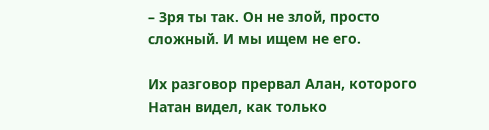– Зря ты так. Он не злой, просто сложный. И мы ищем не его.

Их разговор прервал Алан, которого Натан видел, как только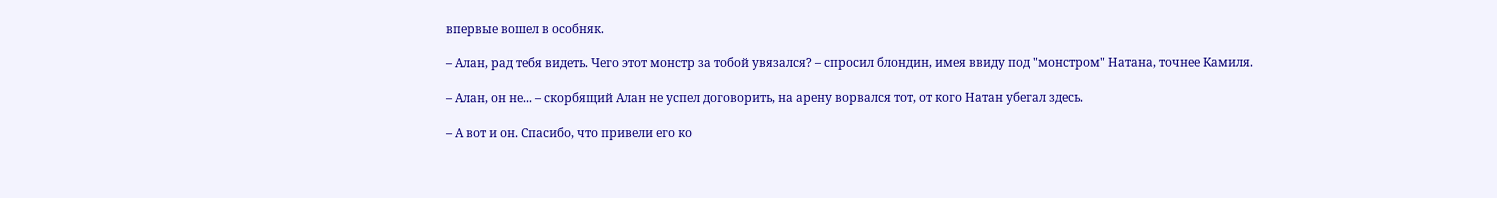впервые вошел в особняк.

– Алан, рад тебя видеть. Чего этот монстр за тобой увязался? – спросил блондин, имея ввиду под "монстром" Натана, точнее Камиля.

– Алан, он не... – скорбящий Алан не успел договорить, на арену ворвался тот, от кого Натан убегал здесь.

– А вот и он. Спасибо, что привели его ко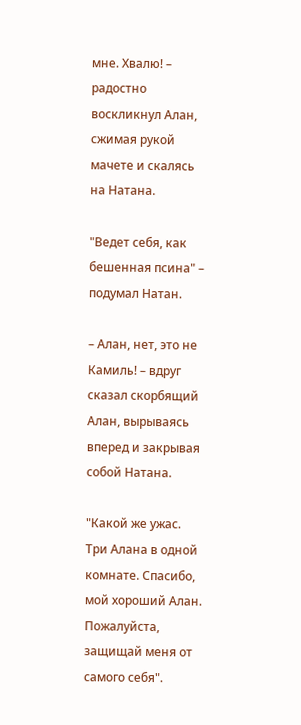мне. Хвалю! – радостно воскликнул Алан, сжимая рукой мачете и скалясь на Натана.

"Ведет себя, как бешенная псина" – подумал Натан.

– Алан, нет, это не Камиль! – вдруг сказал скорбящий Алан, вырываясь вперед и закрывая собой Натана.

"Какой же ужас. Три Алана в одной комнате. Спасибо, мой хороший Алан. Пожалуйста, защищай меня от самого себя".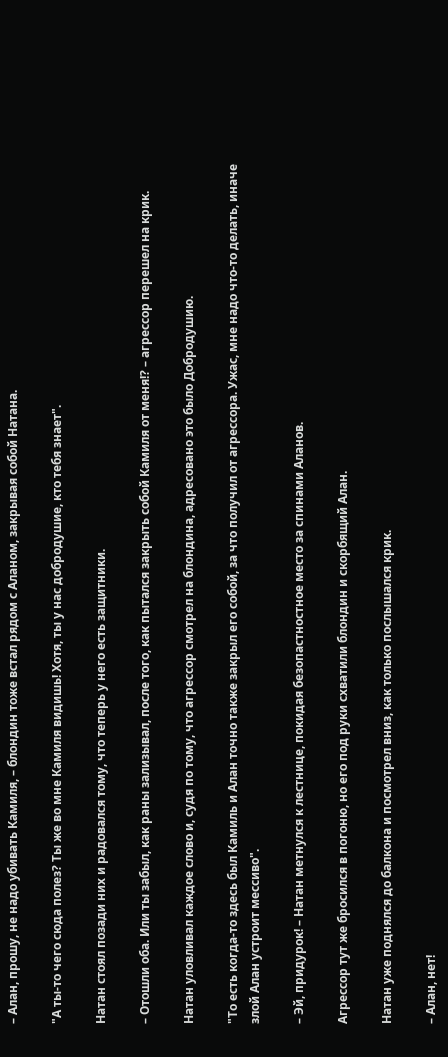– Алан, прошу, не надо убивать Камиля, – блондин тоже встал рядом с Аланом, закрывая собой Натана.

"А ты-то чего сюда полез? Ты же во мне Камиля видишь! Хотя, ты у нас добродушие, кто тебя знает".

Натан стоял позади них и радовался тому, что теперь у него есть защитники.

– Отошли оба. Или ты забыл, как раны зализывал, после того, как пытался закрыть собой Камиля от меня!? – агрессор перешел на крик.

Натан уловливал каждое слово и, судя по тому, что агрессор смотрел на блондина, адресовано это было Добродушию.

"То есть когда-то здесь был Камиль и Алан точно также закрыл его собой, за что получил от агрессора. Ужас, мне надо что-то делать, иначе злой Алан устроит мессиво".

– Эй, придурок! – Натан метнулся к лестнице, покидая безопастностное место за спинами Аланов.

Агрессор тут же бросился в погоню, но его под руки схватили блондин и скорбящий Алан.

Натан уже поднялся до балкона и посмотрел вниз, как только послышался крик.

– Алан, нет!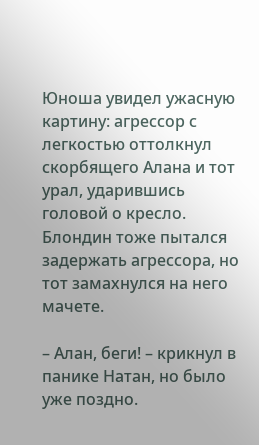Юноша увидел ужасную картину: агрессор с легкостью оттолкнул скорбящего Алана и тот урал, ударившись головой о кресло. Блондин тоже пытался задержать агрессора, но тот замахнулся на него мачете.

– Алан, беги! – крикнул в панике Натан, но было уже поздно.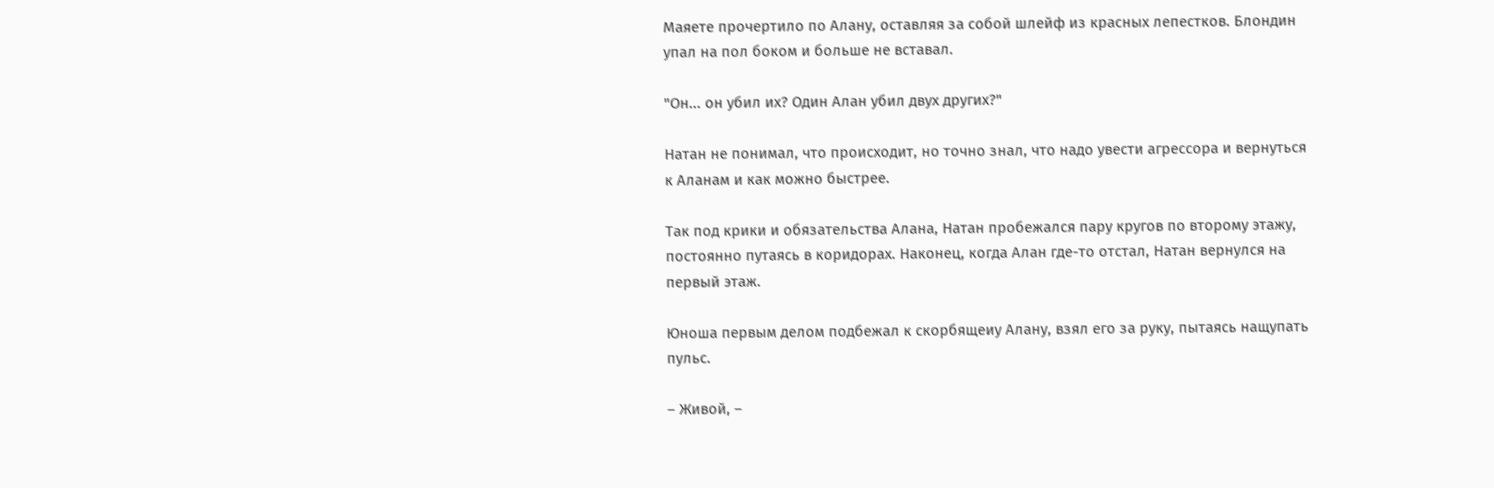Маяете прочертило по Алану, оставляя за собой шлейф из красных лепестков. Блондин упал на пол боком и больше не вставал.

"Он... он убил их? Один Алан убил двух других?"

Натан не понимал, что происходит, но точно знал, что надо увести агрессора и вернуться к Аланам и как можно быстрее.

Так под крики и обязательства Алана, Натан пробежался пару кругов по второму этажу, постоянно путаясь в коридорах. Наконец, когда Алан где-то отстал, Натан вернулся на первый этаж.

Юноша первым делом подбежал к скорбящеиу Алану, взял его за руку, пытаясь нащупать пульс.

– Живой, –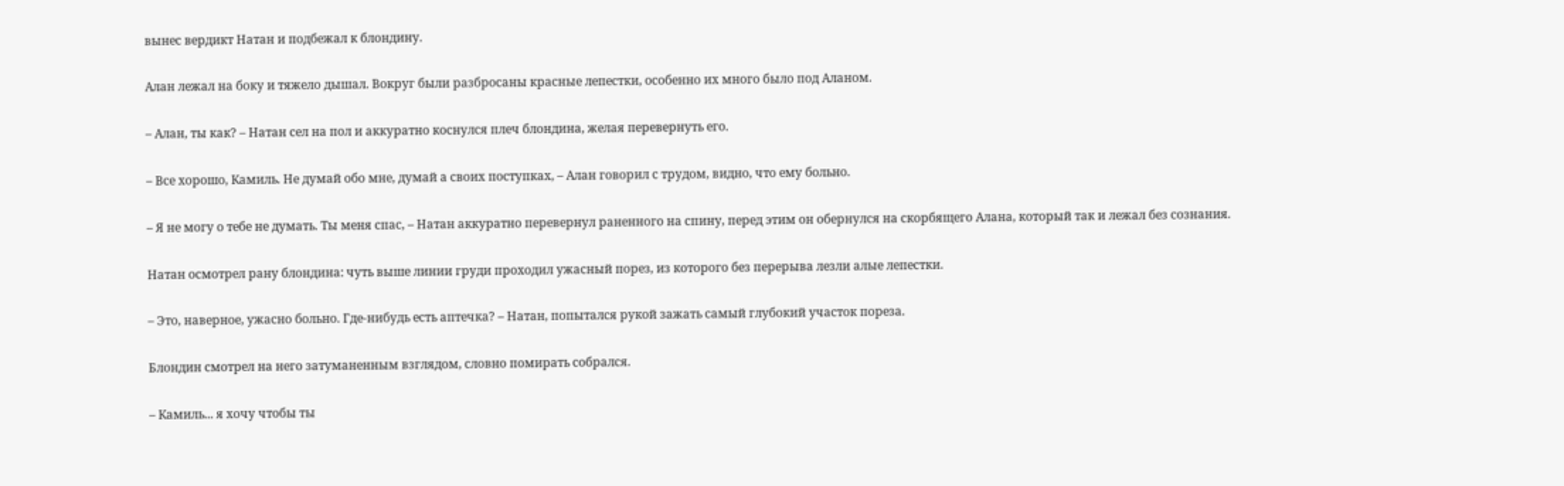вынес вердикт Натан и подбежал к блондину.

Алан лежал на боку и тяжело дышал. Вокруг были разбросаны красные лепестки, особенно их много было под Аланом.

– Алан, ты как? – Натан сел на пол и аккуратно коснулся плеч блондина, желая перевернуть его.

– Все хорошо, Камиль. Не думай обо мне, думай а своих поступках, – Алан говорил с трудом, видно, что ему больно.

– Я не могу о тебе не думать. Ты меня спас, – Натан аккуратно перевернул раненного на спину, перед этим он обернулся на скорбящего Алана, который так и лежал без сознания.

Натан осмотрел рану блондина: чуть выше линии груди проходил ужасный порез, из которого без перерыва лезли алые лепестки.

– Это, наверное, ужасно больно. Где-нибудь есть аптечка? – Натан, попытался рукой зажать самый глубокий участок пореза.

Блондин смотрел на него затуманенным взглядом, словно помирать собрался.

– Камиль... я хочу чтобы ты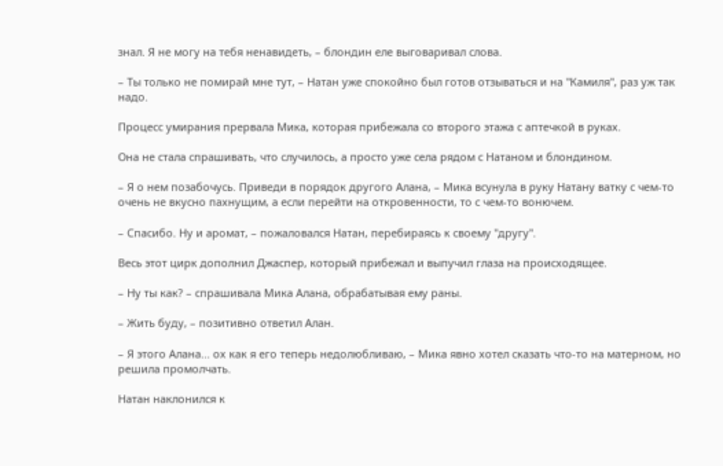знал. Я не могу на тебя ненавидеть, – блондин еле выговаривал слова.

– Ты только не помирай мне тут, – Натан уже спокойно был готов отзываться и на "Камиля", раз уж так надо.

Процесс умирания прервала Мика, которая прибежала со второго этажа с аптечкой в руках.

Она не стала спрашивать, что случилось, а просто уже села рядом с Натаном и блондином.

– Я о нем позабочусь. Приведи в порядок другого Алана, – Мика всунула в руку Натану ватку с чем-то очень не вкусно пахнущим, а если перейти на откровенности, то с чем-то вонючем.

– Спасибо. Ну и аромат, – пожаловался Натан, перебираясь к своему "другу".

Весь этот цирк дополнил Джаспер, который прибежал и выпучил глаза на происходящее.

– Ну ты как? – спрашивала Мика Алана, обрабатывая ему раны.

– Жить буду, – позитивно ответил Алан.

– Я этого Алана... ох как я его теперь недолюбливаю, – Мика явно хотел сказать что-то на матерном, но решила промолчать.

Натан наклонился к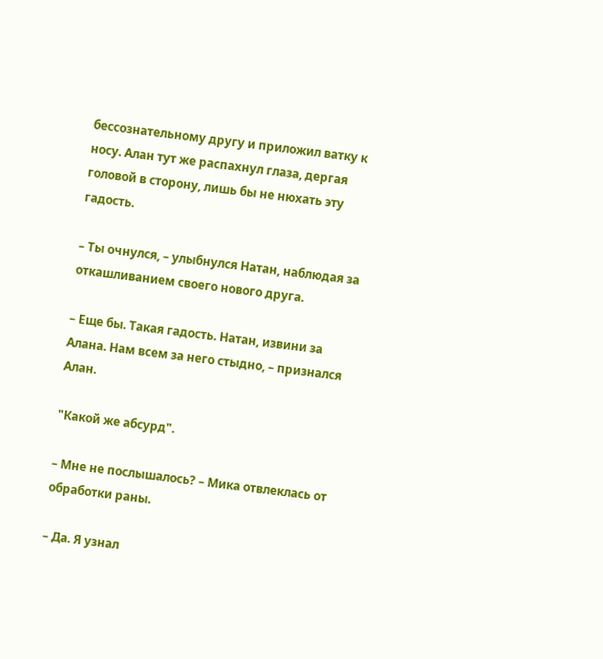бессознательному другу и приложил ватку к носу. Алан тут же распахнул глаза, дергая головой в сторону, лишь бы не нюхать эту гадость.

– Ты очнулся, – улыбнулся Натан, наблюдая за откашливанием своего нового друга.

– Еще бы. Такая гадость. Натан, извини за Алана. Нам всем за него стыдно, – признался Алан.

"Какой же абсурд".

– Мне не послышалось? – Мика отвлеклась от обработки раны.

– Да. Я узнал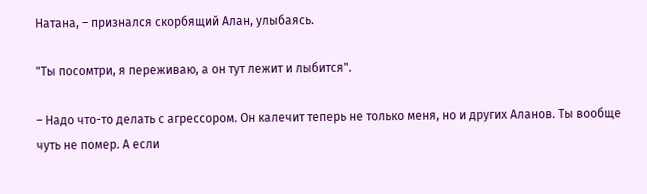Натана, – признался скорбящий Алан, улыбаясь.

"Ты посомтри, я переживаю, а он тут лежит и лыбится".

– Надо что-то делать с агрессором. Он калечит теперь не только меня, но и других Аланов. Ты вообще чуть не помер. А если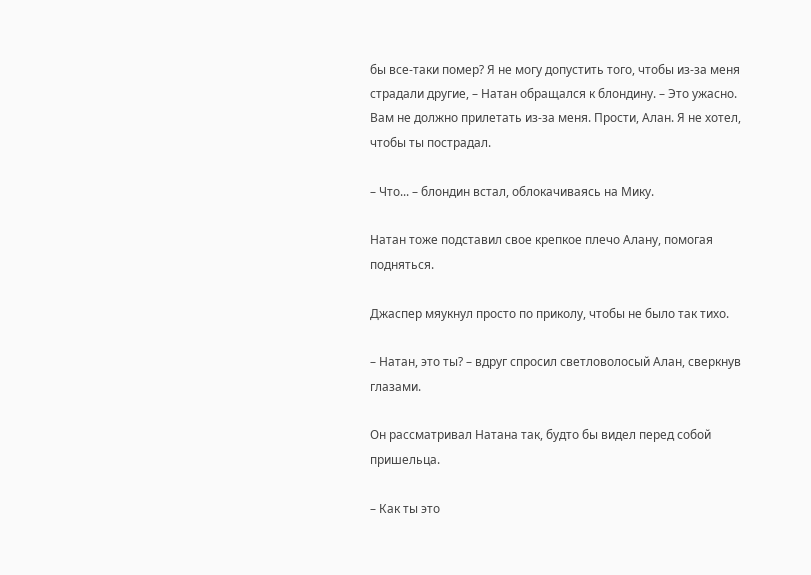бы все-таки помер? Я не могу допустить того, чтобы из-за меня страдали другие, – Натан обращался к блондину. – Это ужасно. Вам не должно прилетать из-за меня. Прости, Алан. Я не хотел, чтобы ты пострадал.

– Что... – блондин встал, облокачиваясь на Мику.

Натан тоже подставил свое крепкое плечо Алану, помогая подняться.

Джаспер мяукнул просто по приколу, чтобы не было так тихо.

– Натан, это ты? – вдруг спросил светловолосый Алан, сверкнув глазами.

Он рассматривал Натана так, будто бы видел перед собой пришельца.

– Как ты это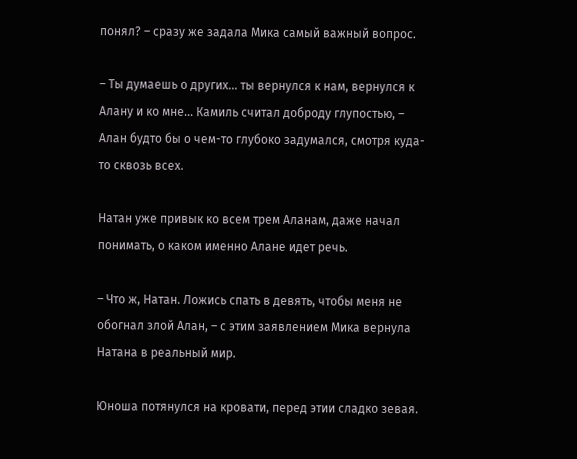понял? – сразу же задала Мика самый важный вопрос.

– Ты думаешь о других... ты вернулся к нам, вернулся к Алану и ко мне... Камиль считал доброду глупостью, – Алан будто бы о чем-то глубоко задумался, смотря куда-то сквозь всех.

Натан уже привык ко всем трем Аланам, даже начал понимать, о каком именно Алане идет речь.

– Что ж, Натан. Ложись спать в девять, чтобы меня не обогнал злой Алан, – с этим заявлением Мика вернула Натана в реальный мир.

Юноша потянулся на кровати, перед этии сладко зевая.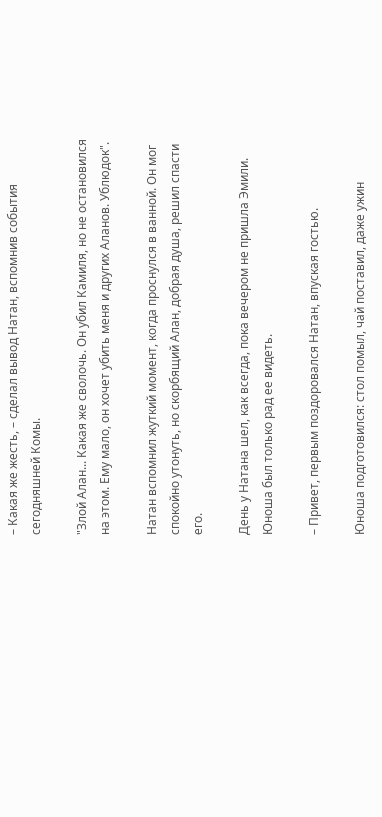– Какая же жесть, – сделал вывод Натан, вспомнив события сегодняшней Комы.

"Злой Алан... Какая же сволочь. Он убил Камиля, но не остановился на этом. Ему мало, он хочет убить меня и других Аланов. Ублюдок".

Натан вспомнил жуткий момент, когда проснулся в ванной. Он мог спокойно утонуть, но скорбящий Алан, добрая душа, решил спасти его.

День у Натана шел, как всегда, пока вечером не пришла Эмили. Юноша был только рад ее видеть.

– Привет, первым поздоровался Натан, впуская гостью.

Юноша подготовился: стол помыл, чай поставил, даже ужин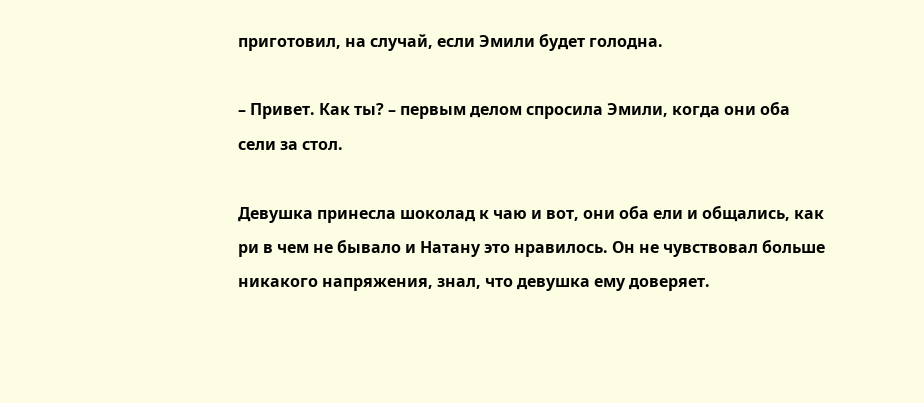приготовил, на случай, если Эмили будет голодна.

– Привет. Как ты? – первым делом спросила Эмили, когда они оба сели за стол.

Девушка принесла шоколад к чаю и вот, они оба ели и общались, как ри в чем не бывало и Натану это нравилось. Он не чувствовал больше никакого напряжения, знал, что девушка ему доверяет.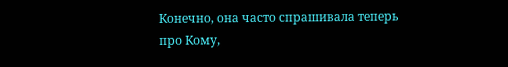Конечно, она часто спрашивала теперь про Кому,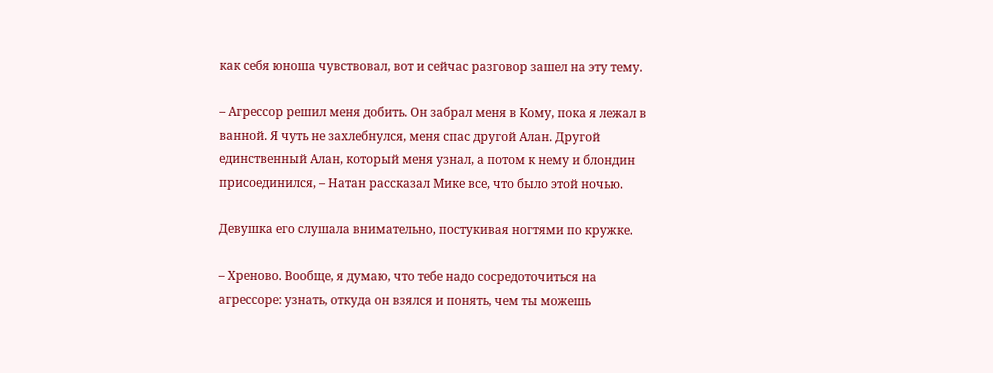как себя юноша чувствовал, вот и сейчас разговор зашел на эту тему.

– Агрессор решил меня добить. Он забрал меня в Кому, пока я лежал в ванной. Я чуть не захлебнулся, меня спас другой Алан. Другой единственный Алан, который меня узнал, а потом к нему и блондин присоединился, – Натан рассказал Мике все, что было этой ночью.

Девушка его слушала внимательно, постукивая ногтями по кружке.

– Хреново. Вообще, я думаю, что тебе надо сосредоточиться на агрессоре: узнать, откуда он взялся и понять, чем ты можешь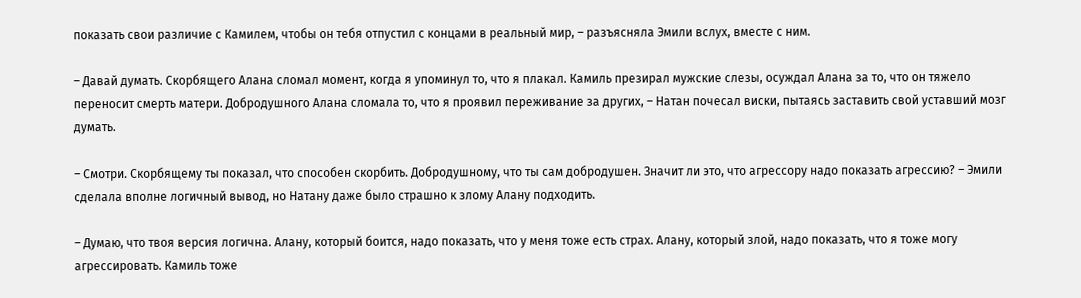показать свои различие с Камилем, чтобы он тебя отпустил с концами в реальный мир, – разъясняла Эмили вслух, вместе с ним.

– Давай думать. Скорбящего Алана сломал момент, когда я упоминул то, что я плакал. Камиль презирал мужские слезы, осуждал Алана за то, что он тяжело переносит смерть матери. Добродушного Алана сломала то, что я проявил переживание за других, – Натан почесал виски, пытаясь заставить свой уставший мозг думать.

– Смотри. Скорбящему ты показал, что способен скорбить. Добродушному, что ты сам добродушен. Значит ли это, что агрессору надо показать агрессию? – Эмили сделала вполне логичный вывод, но Натану даже было страшно к злому Алану подходить.

– Думаю, что твоя версия логична. Алану, который боится, надо показать, что у меня тоже есть страх. Алану, который злой, надо показать, что я тоже могу агрессировать. Камиль тоже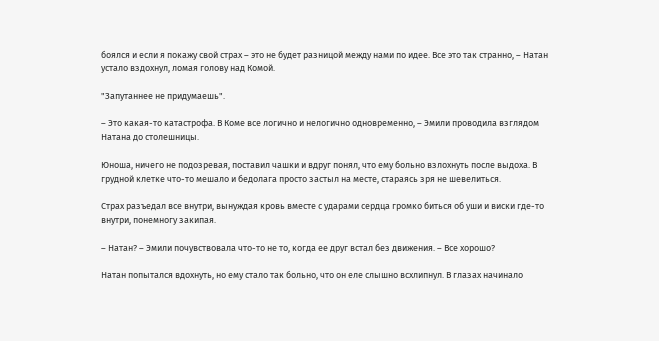боялся и если я покажу свой страх – это не будет разницой между нами по идее. Все это так странно, – Натан устало вздохнул, ломая голову над Комой.

"Запутаннее не придумаешь".

– Это какая-то катастрофа. В Коме все логично и нелогично одновременно, – Эмили проводила взглядом Натана до столешницы.

Юноша, ничего не подозревая, поставил чашки и вдруг понял, что ему больно взлохнуть после выдоха. В грудной клетке что-то мешало и бедолага просто застыл на месте, стараясь зря не шевелиться.

Страх разъедал все внутри, вынуждая кровь вместе с ударами сердца громко биться об уши и виски где-то внутри, понемногу закипая.

– Натан? – Эмили почувствовала что-то не то, когда ее друг встал без движения. – Все хорошо?

Натан попытался вдохнуть, но ему стало так больно, что он еле слышно всхлипнул. В глазах начинало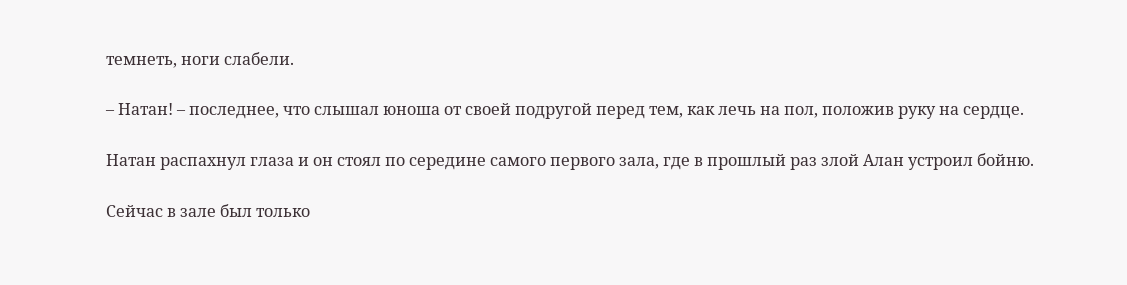темнеть, ноги слабели.

– Натан! – последнее, что слышал юноша от своей подругой перед тем, как лечь на пол, положив руку на сердце.

Натан распахнул глаза и он стоял по середине самого первого зала, где в прошлый раз злой Алан устроил бойню.

Сейчас в зале был только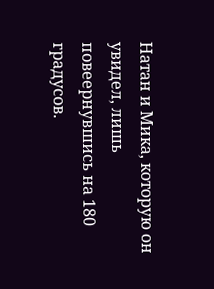Натан и Мика, которую он увидел, лишь повеернувшись на 180 градусов.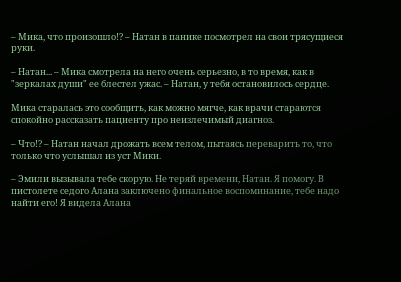– Мика, что произошло!? – Натан в панике посмотрел на свои трясущиеся руки.

– Натан... – Мика смотрела на него очень серьезно, в то время, как в "зеркалах души" ее блестел ужас. – Натан, у тебя остановилось сердце.

Мика старалась это сообщить, как можно мягче, как врачи стараются спокойно рассказать пациенту про неизлечимый диагноз.

– Что!? – Натан начал дрожать всем телом, пытаясь переварить то, что только что услышал из уст Мики.

– Эмили вызывала тебе скорую. Не теряй времени, Натан. Я помогу. В пистолете седого Алана заключено финальное воспоминание, тебе надо найти его! Я видела Алана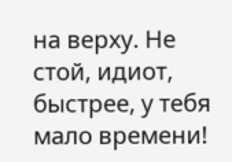на верху. Не стой, идиот, быстрее, у тебя мало времени!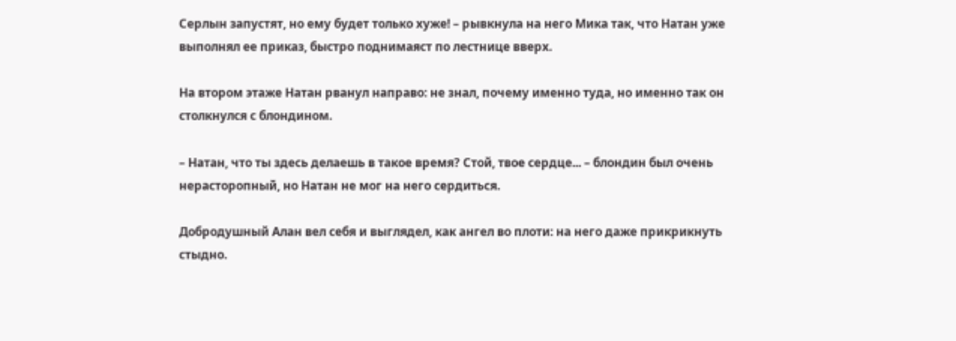Серлын запустят, но ему будет только хуже! – рывкнула на него Мика так, что Натан уже выполнял ее приказ, быстро поднимаяст по лестнице вверх.

На втором этаже Натан рванул направо: не знал, почему именно туда, но именно так он столкнулся с блондином.

– Натан, что ты здесь делаешь в такое время? Стой, твое сердце... – блондин был очень нерасторопный, но Натан не мог на него сердиться.

Добродушный Алан вел себя и выглядел, как ангел во плоти: на него даже прикрикнуть стыдно.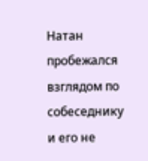Натан пробежался взглядом по собеседнику и его не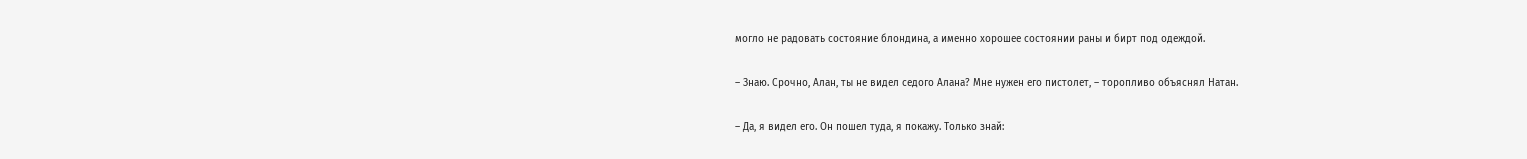могло не радовать состояние блондина, а именно хорошее состоянии раны и бирт под одеждой.

– Знаю. Срочно, Алан, ты не видел седого Алана? Мне нужен его пистолет, – торопливо объяснял Натан.

– Да, я видел его. Он пошел туда, я покажу. Только знай: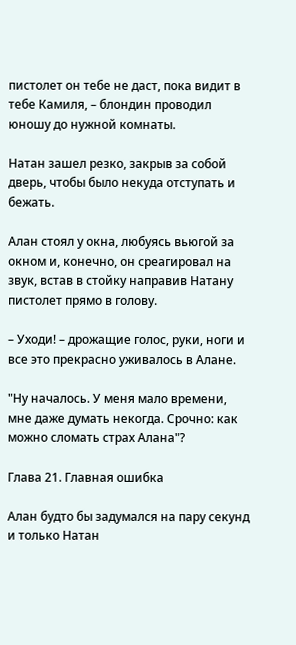пистолет он тебе не даст, пока видит в тебе Камиля, – блондин проводил юношу до нужной комнаты.

Натан зашел резко, закрыв за собой дверь, чтобы было некуда отступать и бежать.

Алан стоял у окна, любуясь вьюгой за окном и, конечно, он среагировал на звук, встав в стойку направив Натану пистолет прямо в голову.

– Уходи! – дрожащие голос, руки, ноги и все это прекрасно уживалось в Алане.

"Ну началось. У меня мало времени, мне даже думать некогда. Срочно: как можно сломать страх Алана"?

Глава 21. Главная ошибка

Алан будто бы задумался на пару секунд и только Натан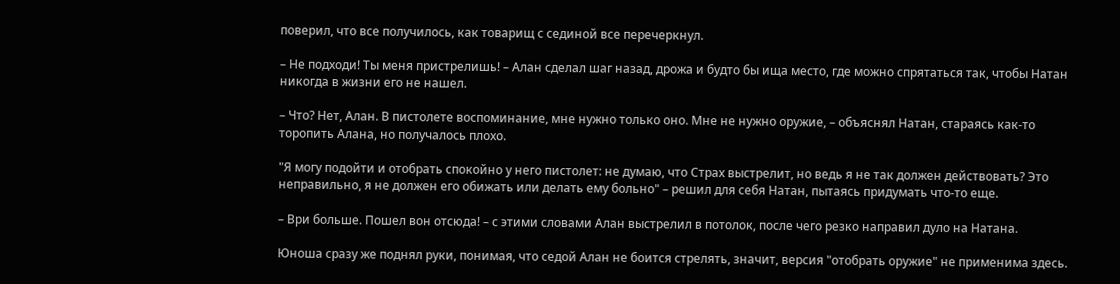поверил, что все получилось, как товарищ с сединой все перечеркнул.

– Не подходи! Ты меня пристрелишь! – Алан сделал шаг назад, дрожа и будто бы ища место, где можно спрятаться так, чтобы Натан никогда в жизни его не нашел.

– Что? Нет, Алан. В пистолете воспоминание, мне нужно только оно. Мне не нужно оружие, – объяснял Натан, стараясь как-то торопить Алана, но получалось плохо.

"Я могу подойти и отобрать спокойно у него пистолет: не думаю, что Страх выстрелит, но ведь я не так должен действовать? Это неправильно, я не должен его обижать или делать ему больно" – решил для себя Натан, пытаясь придумать что-то еще.

– Ври больше. Пошел вон отсюда! – с этими словами Алан выстрелил в потолок, после чего резко направил дуло на Натана.

Юноша сразу же поднял руки, понимая, что седой Алан не боится стрелять, значит, версия "отобрать оружие" не применима здесь.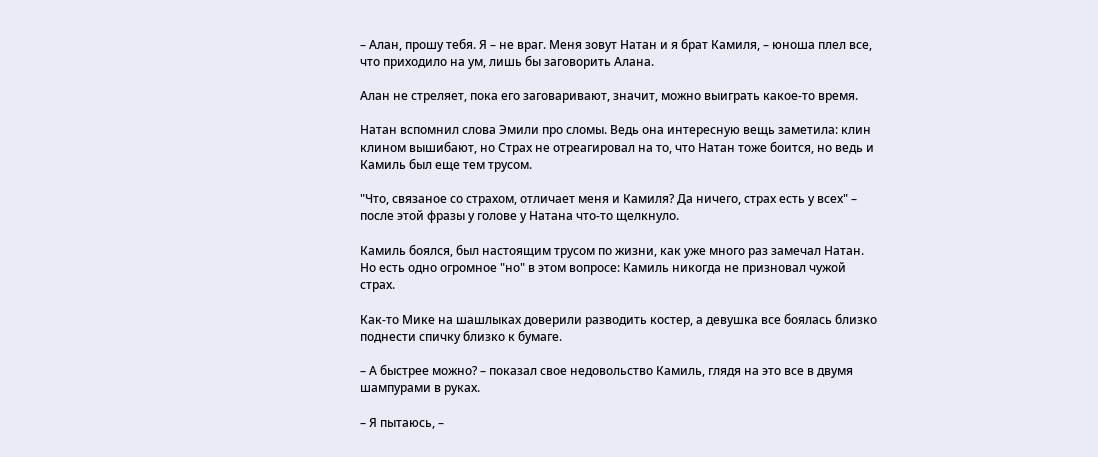– Алан, прошу тебя. Я – не враг. Меня зовут Натан и я брат Камиля, – юноша плел все, что приходило на ум, лишь бы заговорить Алана.

Алан не стреляет, пока его заговаривают, значит, можно выиграть какое-то время.

Натан вспомнил слова Эмили про сломы. Ведь она интересную вещь заметила: клин клином вышибают, но Страх не отреагировал на то, что Натан тоже боится, но ведь и Камиль был еще тем трусом.

"Что, связаное со страхом, отличает меня и Камиля? Да ничего, страх есть у всех" – после этой фразы у голове у Натана что-то щелкнуло.

Камиль боялся, был настоящим трусом по жизни, как уже много раз замечал Натан. Но есть одно огромное "но" в этом вопросе: Камиль никогда не призновал чужой страх.

Как-то Мике на шашлыках доверили разводить костер, а девушка все боялась близко поднести спичку близко к бумаге.

– А быстрее можно? – показал свое недовольство Камиль, глядя на это все в двумя шампурами в руках.

– Я пытаюсь, –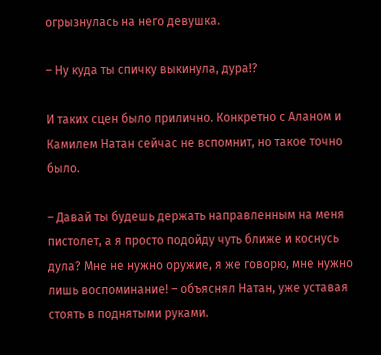огрызнулась на него девушка.

– Ну куда ты спичку выкинула, дура!?

И таких сцен было прилично. Конкретно с Аланом и Камилем Натан сейчас не вспомнит, но такое точно было.

– Давай ты будешь держать направленным на меня пистолет, а я просто подойду чуть ближе и коснусь дула? Мне не нужно оружие, я же говорю, мне нужно лишь воспоминание! – объяснял Натан, уже уставая стоять в поднятыми руками.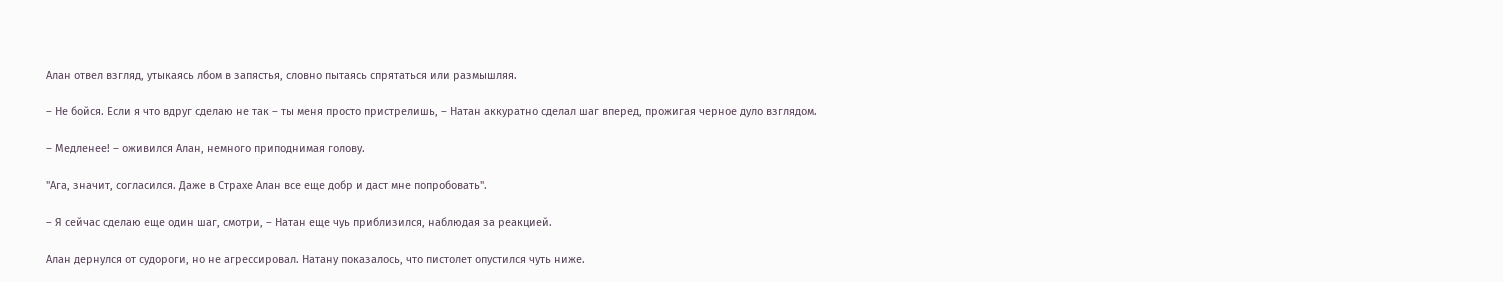Алан отвел взгляд, утыкаясь лбом в запястья, словно пытаясь спрятаться или размышляя.

– Не бойся. Если я что вдруг сделаю не так – ты меня просто пристрелишь, – Натан аккуратно сделал шаг вперед, прожигая черное дуло взглядом.

– Медленее! – оживился Алан, немного приподнимая голову.

"Ага, значит, согласился. Даже в Страхе Алан все еще добр и даст мне попробовать".

– Я сейчас сделаю еще один шаг, смотри, – Натан еще чуь приблизился, наблюдая за реакцией.

Алан дернулся от судороги, но не агрессировал. Натану показалось, что пистолет опустился чуть ниже.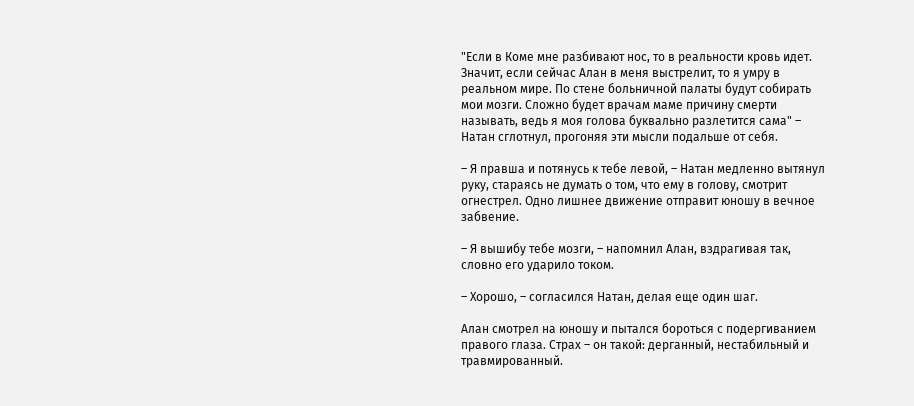"Если в Коме мне разбивают нос, то в реальности кровь идет. Значит, если сейчас Алан в меня выстрелит, то я умру в реальном мире. По стене больничной палаты будут собирать мои мозги. Сложно будет врачам маме причину смерти называть, ведь я моя голова буквально разлетится сама" – Натан сглотнул, прогоняя эти мысли подальше от себя.

– Я правша и потянусь к тебе левой, – Натан медленно вытянул руку, стараясь не думать о том, что ему в голову, смотрит огнестрел. Одно лишнее движение отправит юношу в вечное забвение.

– Я вышибу тебе мозги, – напомнил Алан, вздрагивая так, словно его ударило током.

– Хорошо, – согласился Натан, делая еще один шаг.

Алан смотрел на юношу и пытался бороться с подергиванием правого глаза. Страх – он такой: дерганный, нестабильный и травмированный.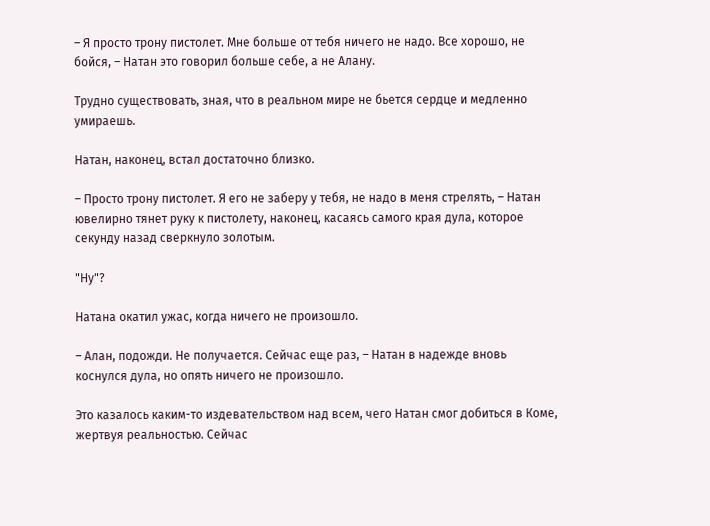– Я просто трону пистолет. Мне больше от тебя ничего не надо. Все хорошо, не бойся, – Натан это говорил больше себе, а не Алану.

Трудно существовать, зная, что в реальном мире не бьется сердце и медленно умираешь.

Натан, наконец, встал достаточно близко.

– Просто трону пистолет. Я его не заберу у тебя, не надо в меня стрелять, – Натан ювелирно тянет руку к пистолету, наконец, касаясь самого края дула, которое секунду назад сверкнуло золотым.

"Ну"?

Натана окатил ужас, когда ничего не произошло.

– Алан, подожди. Не получается. Сейчас еще раз, – Натан в надежде вновь коснулся дула, но опять ничего не произошло.

Это казалось каким-то издевательством над всем, чего Натан смог добиться в Коме, жертвуя реальностью. Сейчас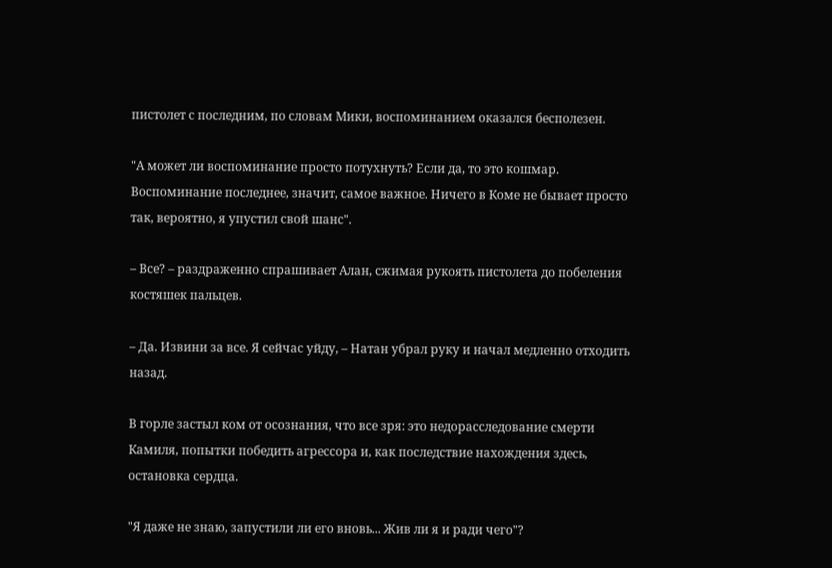пистолет с последним, по словам Мики, воспоминанием оказался бесполезен.

"А может ли воспоминание просто потухнуть? Если да, то это кошмар. Воспоминание последнее, значит, самое важное. Ничего в Коме не бывает просто так, вероятно, я упустил свой шанс".

– Все? – раздраженно спрашивает Алан, сжимая рукоять пистолета до побеления костяшек пальцев.

– Да. Извини за все. Я сейчас уйду, – Натан убрал руку и начал медленно отходить назад.

В горле застыл ком от осознания, что все зря: это недорасследование смерти Камиля, попытки победить агрессора и, как последствие нахождения здесь, остановка сердца.

"Я даже не знаю, запустили ли его вновь... Жив ли я и ради чего"?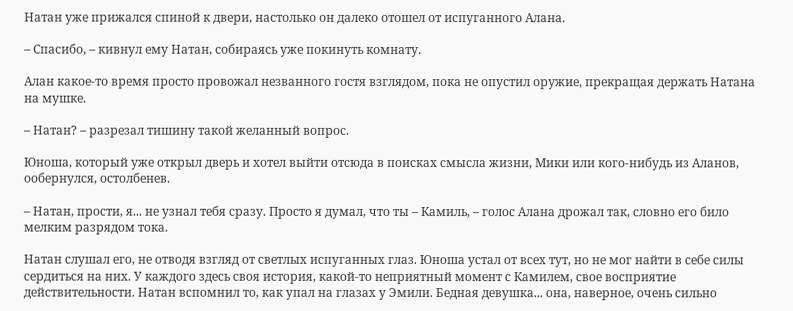Натан уже прижался спиной к двери, настолько он далеко отошел от испуганного Алана.

– Спасибо, – кивнул ему Натан, собираясь уже покинуть комнату.

Алан какое-то время просто провожал незванного гостя взглядом, пока не опустил оружие, прекращая держать Натана на мушке.

– Натан? – разрезал тишину такой желанный вопрос.

Юноша, который уже открыл дверь и хотел выйти отсюда в поисках смысла жизни, Мики или кого-нибудь из Аланов, ообернулся, остолбенев.

– Натан, прости, я... не узнал тебя сразу. Просто я думал, что ты – Камиль, – голос Алана дрожал так, словно его било мелким разрядом тока.

Натан слушал его, не отводя взгляд от светлых испуганных глаз. Юноша устал от всех тут, но не мог найти в себе силы сердиться на них. У каждого здесь своя история, какой-то неприятный момент с Камилем, свое восприятие действительности. Натан вспомнил то, как упал на глазах у Эмили. Бедная девушка... она, наверное, очень сильно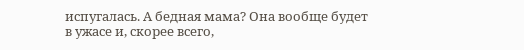испугалась. А бедная мама? Она вообще будет в ужасе и, скорее всего,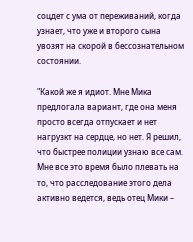соцдет с ума от переживаний, когда узнает, что уже и второго сына увозят на скорой в бессознательном состоянии.

"Какой же я идиот. Мне Мика предлогала вариант, где она меня просто всегда отпускает и нет нагрузкт на сердце, но нет. Я решил, что быстрее полиции узнаю все сам. Мне все это время было плевать на то, что расследование этого дела активно ведется, ведь отец Мики –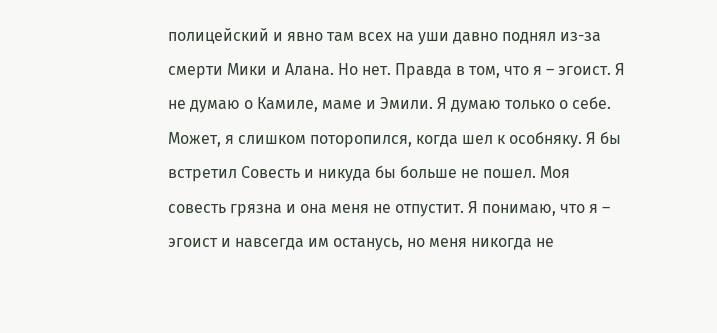полицейский и явно там всех на уши давно поднял из-за смерти Мики и Алана. Но нет. Правда в том, что я – эгоист. Я не думаю о Камиле, маме и Эмили. Я думаю только о себе. Может, я слишком поторопился, когда шел к особняку. Я бы встретил Совесть и никуда бы больше не пошел. Моя совесть грязна и она меня не отпустит. Я понимаю, что я – эгоист и навсегда им останусь, но меня никогда не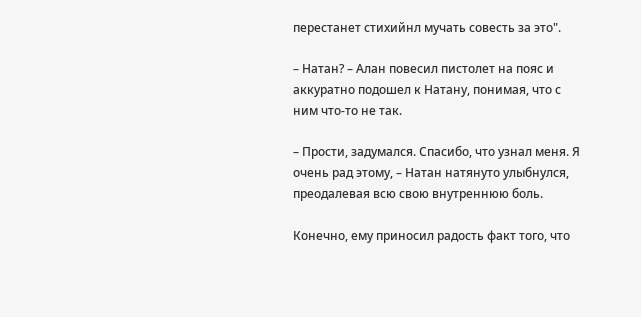перестанет стихийнл мучать совесть за это".

– Натан? – Алан повесил пистолет на пояс и аккуратно подошел к Натану, понимая, что с ним что-то не так.

– Прости, задумался. Спасибо, что узнал меня. Я очень рад этому, – Натан натянуто улыбнулся, преодалевая всю свою внутреннюю боль.

Конечно, ему приносил радость факт того, что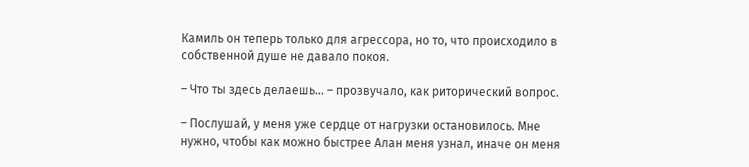Камиль он теперь только для агрессора, но то, что происходило в собственной душе не давало покоя.

– Что ты здесь делаешь... – прозвучало, как риторический вопрос.

– Послушай, у меня уже сердце от нагрузки остановилось. Мне нужно, чтобы как можно быстрее Алан меня узнал, иначе он меня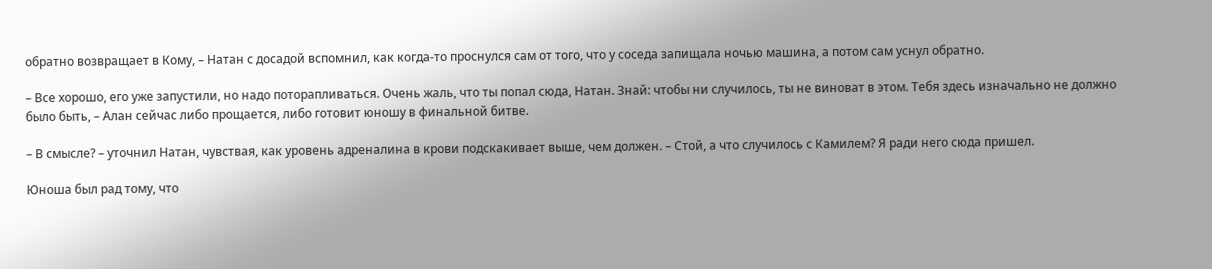обратно возвращает в Кому, – Натан с досадой вспомнил, как когда-то проснулся сам от того, что у соседа запищала ночью машина, а потом сам уснул обратно.

– Все хорошо, его уже запустили, но надо поторапливаться. Очень жаль, что ты попал сюда, Натан. Знай: чтобы ни случилось, ты не виноват в этом. Тебя здесь изначально не должно было быть, – Алан сейчас либо прощается, либо готовит юношу в финальной битве.

– В смысле? – уточнил Натан, чувствая, как уровень адреналина в крови подскакивает выше, чем должен. – Стой, а что случилось с Камилем? Я ради него сюда пришел.

Юноша был рад тому, что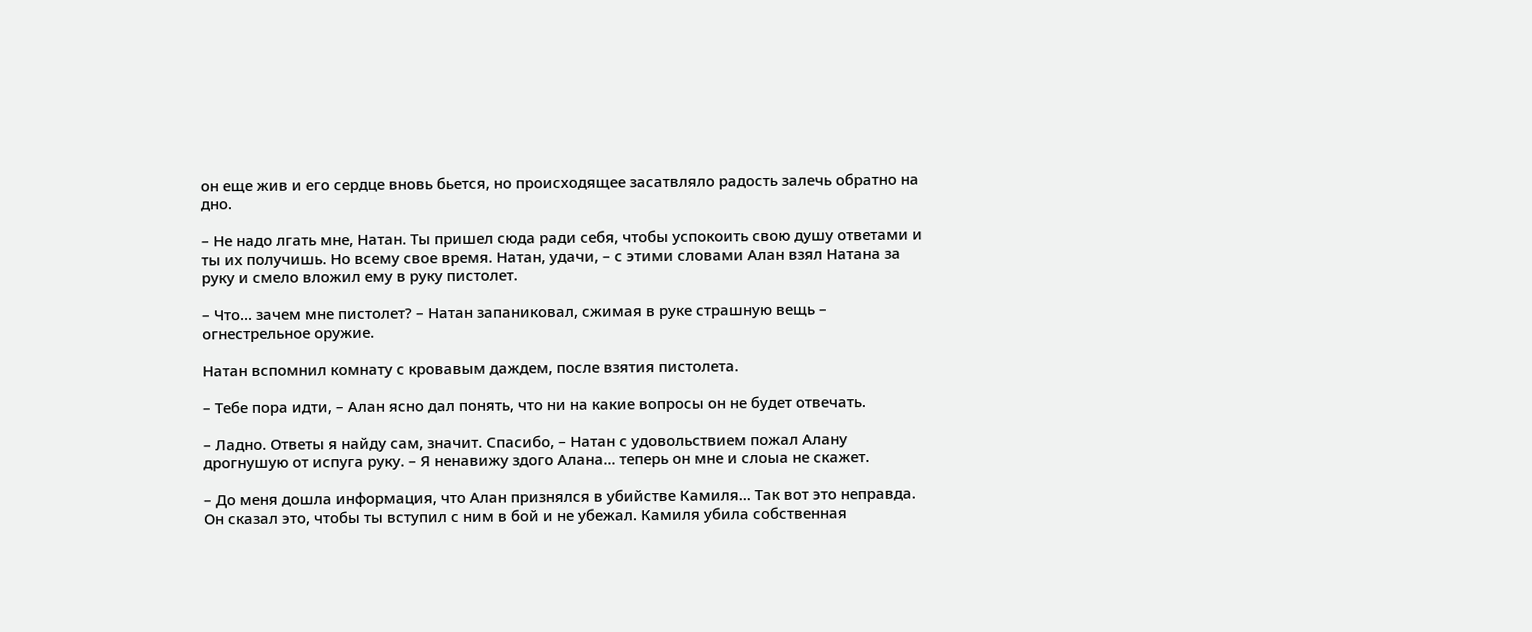он еще жив и его сердце вновь бьется, но происходящее засатвляло радость залечь обратно на дно.

– Не надо лгать мне, Натан. Ты пришел сюда ради себя, чтобы успокоить свою душу ответами и ты их получишь. Но всему свое время. Натан, удачи, – с этими словами Алан взял Натана за руку и смело вложил ему в руку пистолет.

– Что... зачем мне пистолет? – Натан запаниковал, сжимая в руке страшную вещь – огнестрельное оружие.

Натан вспомнил комнату с кровавым даждем, после взятия пистолета.

– Тебе пора идти, – Алан ясно дал понять, что ни на какие вопросы он не будет отвечать.

– Ладно. Ответы я найду сам, значит. Спасибо, – Натан с удовольствием пожал Алану дрогнушую от испуга руку. – Я ненавижу здого Алана... теперь он мне и слоыа не скажет.

– До меня дошла информация, что Алан признялся в убийстве Камиля... Так вот это неправда. Он сказал это, чтобы ты вступил с ним в бой и не убежал. Камиля убила собственная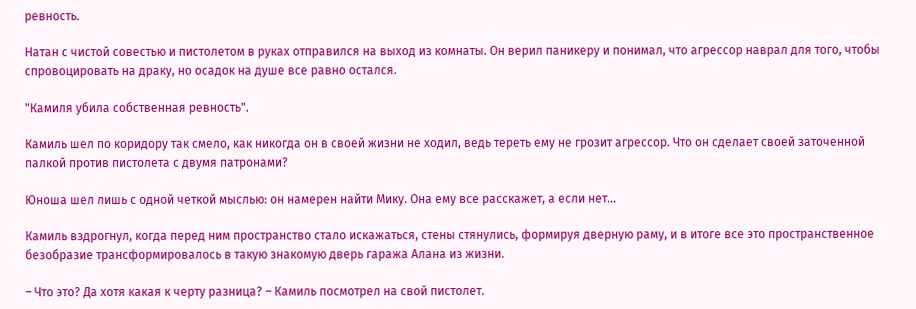ревность.

Натан с чистой совестью и пистолетом в руках отправился на выход из комнаты. Он верил паникеру и понимал, что агрессор наврал для того, чтобы спровоцировать на драку, но осадок на душе все равно остался.

"Камиля убила собственная ревность".

Камиль шел по коридору так смело, как никогда он в своей жизни не ходил, ведь тереть ему не грозит агрессор. Что он сделает своей заточенной палкой против пистолета с двумя патронами?

Юноша шел лишь с одной четкой мыслью: он намерен найти Мику. Она ему все расскажет, а если нет...

Камиль вздрогнул, когда перед ним пространство стало искажаться, стены стянулись, формируя дверную раму, и в итоге все это пространственное безобразие трансформировалось в такую знакомую дверь гаража Алана из жизни.

– Что это? Да хотя какая к черту разница? – Камиль посмотрел на свой пистолет.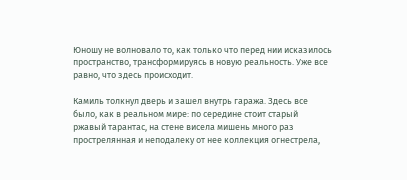Юношу не волновало то, как только что перед нии исказилось пространство, трансформируясь в новую реальность. Уже все равно, что здесь происходит.

Камиль толкнул дверь и зашел внутрь гаража. Здесь все было, как в реальном мире: по середине стоит старый ржавый тарантас, на стене висела мишень много раз прострелянная и неподалеку от нее коллекция огнестрела,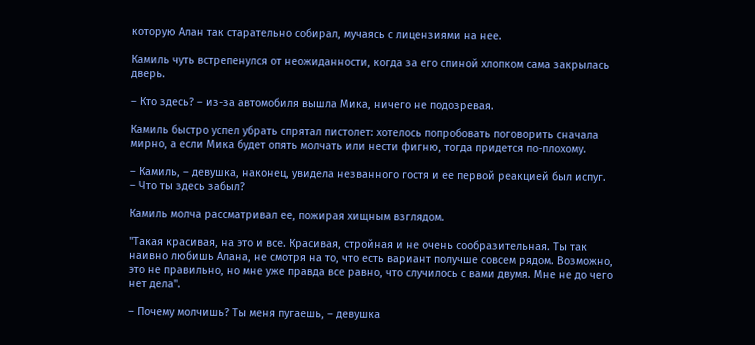которую Алан так старательно собирал, мучаясь с лицензиями на нее.

Камиль чуть встрепенулся от неожиданности, когда за его спиной хлопком сама закрылась дверь.

– Кто здесь? – из-за автомобиля вышла Мика, ничего не подозревая.

Камиль быстро успел убрать спрятал пистолет: хотелось попробовать поговорить сначала мирно, а если Мика будет опять молчать или нести фигню, тогда придется по-плохому.

– Камиль, – девушка, наконец, увидела незванного гостя и ее первой реакцией был испуг. – Что ты здесь забыл?

Камиль молча рассматривал ее, пожирая хищным взглядом.

"Такая красивая, на это и все. Красивая, стройная и не очень сообразительная. Ты так наивно любишь Алана, не смотря на то, что есть вариант получше совсем рядом. Возможно, это не правильно, но мне уже правда все равно, что случилось с вами двумя. Мне не до чего нет дела".

– Почему молчишь? Ты меня пугаешь, – девушка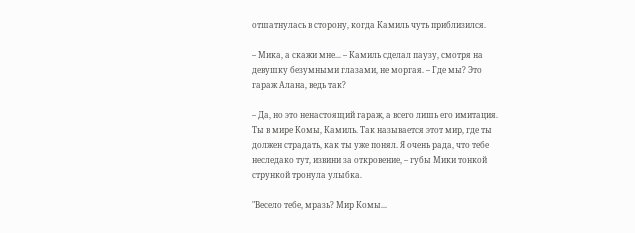отшатнулась в сторону, когда Камиль чуть приблизился.

– Мика, а скажи мне... – Камиль сделал паузу, смотря на девушку безумными глазами, не моргая. – Где мы? Это гараж Алана, ведь так?

– Да, но это ненастоящий гараж, а всего лишь его имитация. Ты в мире Комы, Камиль. Так называется этот мир, где ты должен страдать, как ты уже понял. Я очень рада, что тебе неследако тут, извини за откровение, – губы Мики тонкой стрункой тронула улыбка.

"Весело тебе, мразь? Мир Комы...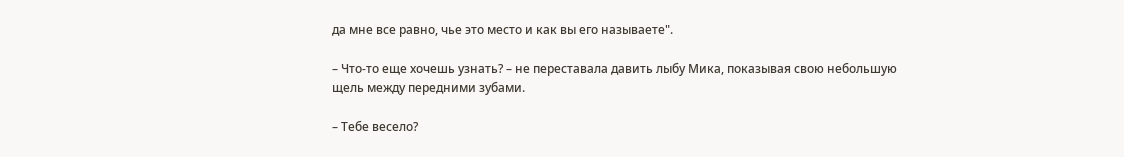да мне все равно, чье это место и как вы его называете".

– Что-то еще хочешь узнать? – не переставала давить лыбу Мика, показывая свою небольшую щель между передними зубами.

– Тебе весело?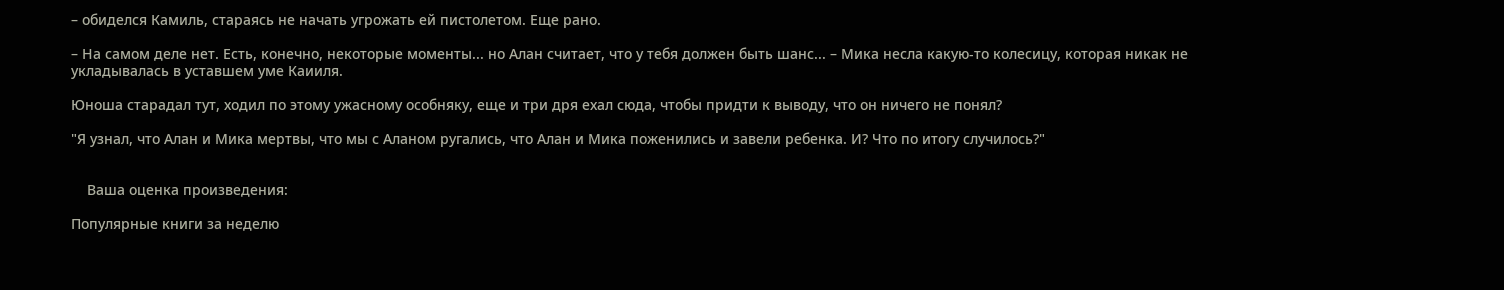– обиделся Камиль, стараясь не начать угрожать ей пистолетом. Еще рано.

– На самом деле нет. Есть, конечно, некоторые моменты... но Алан считает, что у тебя должен быть шанс... – Мика несла какую-то колесицу, которая никак не укладывалась в уставшем уме Каииля.

Юноша старадал тут, ходил по этому ужасному особняку, еще и три дря ехал сюда, чтобы придти к выводу, что он ничего не понял?

"Я узнал, что Алан и Мика мертвы, что мы с Аланом ругались, что Алан и Мика поженились и завели ребенка. И? Что по итогу случилось?"


    Ваша оценка произведения:

Популярные книги за неделю